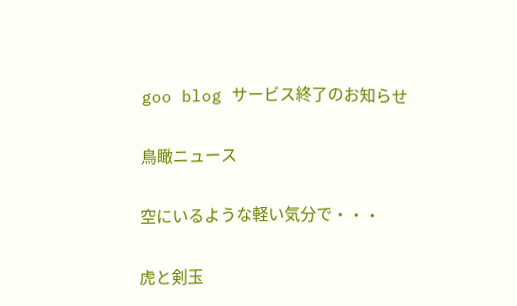goo blog サービス終了のお知らせ

鳥瞰ニュース

空にいるような軽い気分で・・・

虎と剣玉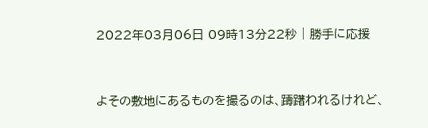2022年03月06日 09時13分22秒 | 勝手に応援


よその敷地にあるものを撮るのは、躊躇われるけれど、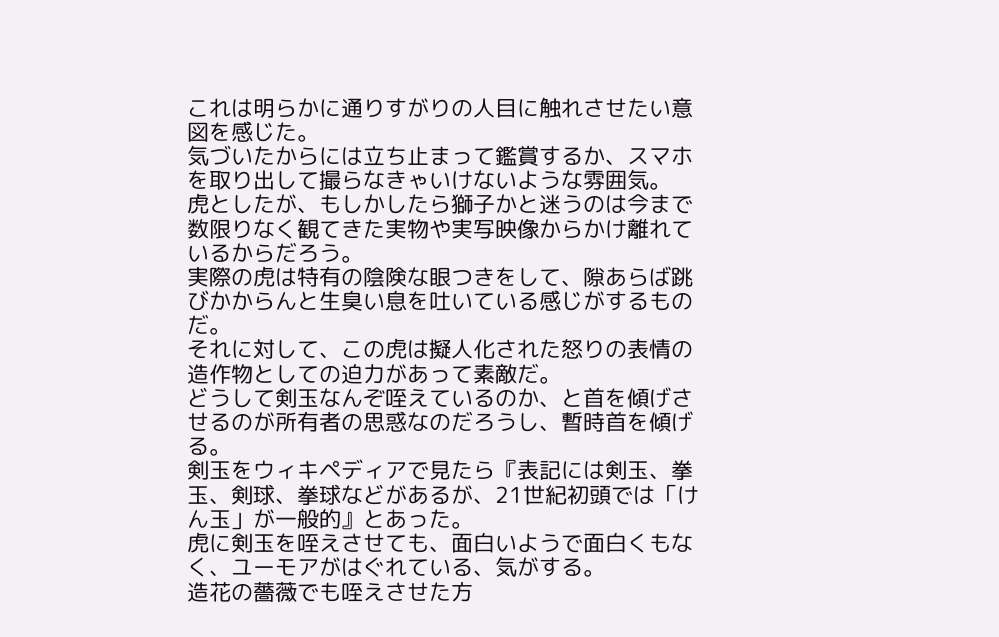これは明らかに通りすがりの人目に触れさせたい意図を感じた。
気づいたからには立ち止まって鑑賞するか、スマホを取り出して撮らなきゃいけないような雰囲気。
虎としたが、もしかしたら獅子かと迷うのは今まで数限りなく観てきた実物や実写映像からかけ離れているからだろう。
実際の虎は特有の陰険な眼つきをして、隙あらば跳びかからんと生臭い息を吐いている感じがするものだ。
それに対して、この虎は擬人化された怒りの表情の造作物としての迫力があって素敵だ。
どうして剣玉なんぞ咥えているのか、と首を傾げさせるのが所有者の思惑なのだろうし、暫時首を傾げる。
剣玉をウィキペディアで見たら『表記には剣玉、拳玉、剣球、拳球などがあるが、21世紀初頭では「けん玉」が一般的』とあった。
虎に剣玉を咥えさせても、面白いようで面白くもなく、ユーモアがはぐれている、気がする。
造花の薔薇でも咥えさせた方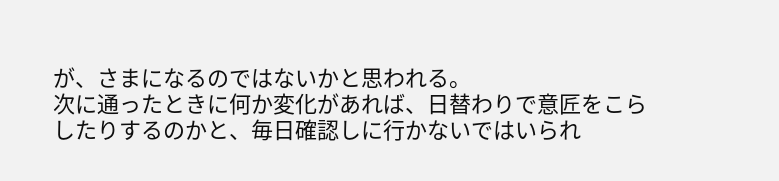が、さまになるのではないかと思われる。
次に通ったときに何か変化があれば、日替わりで意匠をこらしたりするのかと、毎日確認しに行かないではいられ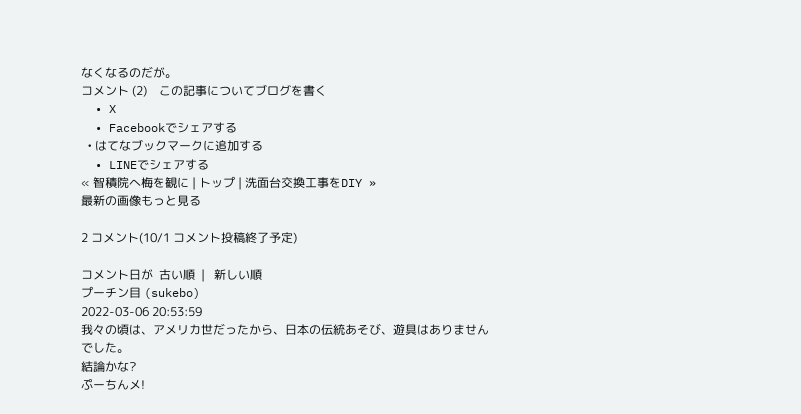なくなるのだが。
コメント (2)    この記事についてブログを書く
  • X
  • Facebookでシェアする
  • はてなブックマークに追加する
  • LINEでシェアする
« 智積院へ梅を観に | トップ | 洗面台交換工事をDIY »
最新の画像もっと見る

2 コメント(10/1 コメント投稿終了予定)

コメント日が  古い順  |   新しい順
プーチン目 (sukebo)
2022-03-06 20:53:59
我々の頃は、アメリカ世だったから、日本の伝統あそび、遊具はありませんでした。
結論かな?
ぷーちんメ!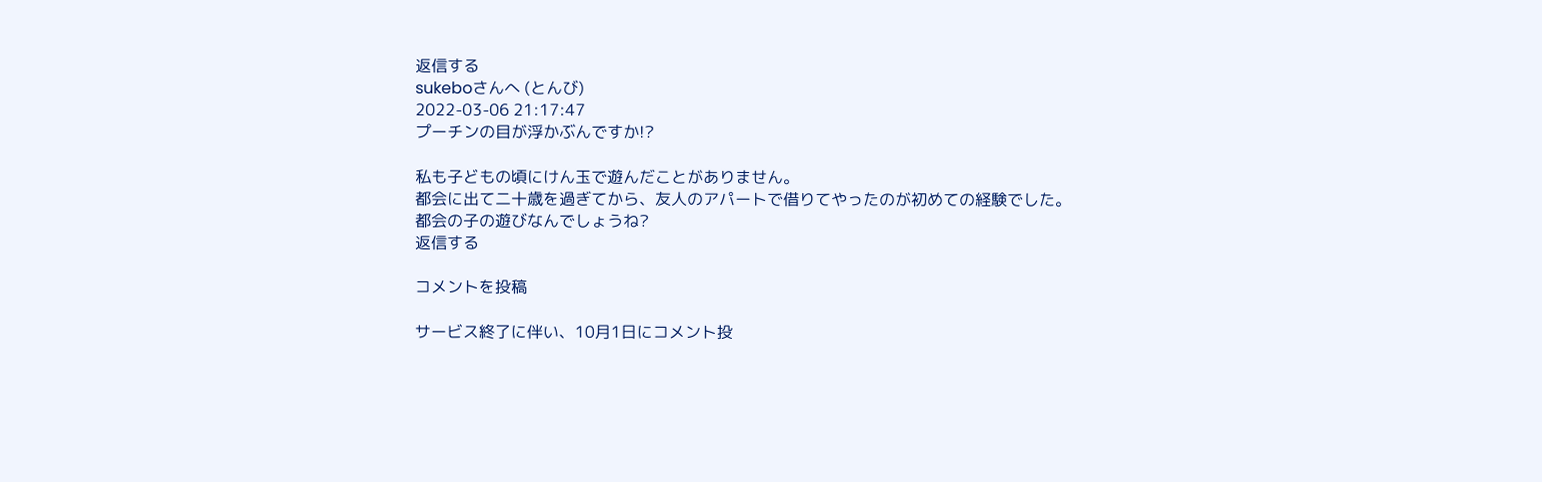返信する
sukeboさんへ (とんび)
2022-03-06 21:17:47
プーチンの目が浮かぶんですか!?

私も子どもの頃にけん玉で遊んだことがありません。
都会に出て二十歳を過ぎてから、友人のアパートで借りてやったのが初めての経験でした。
都会の子の遊びなんでしょうね?
返信する

コメントを投稿

サービス終了に伴い、10月1日にコメント投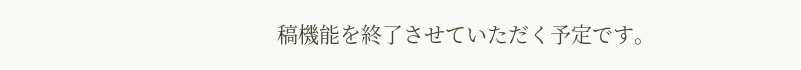稿機能を終了させていただく予定です。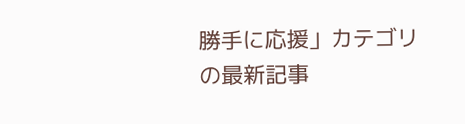勝手に応援」カテゴリの最新記事